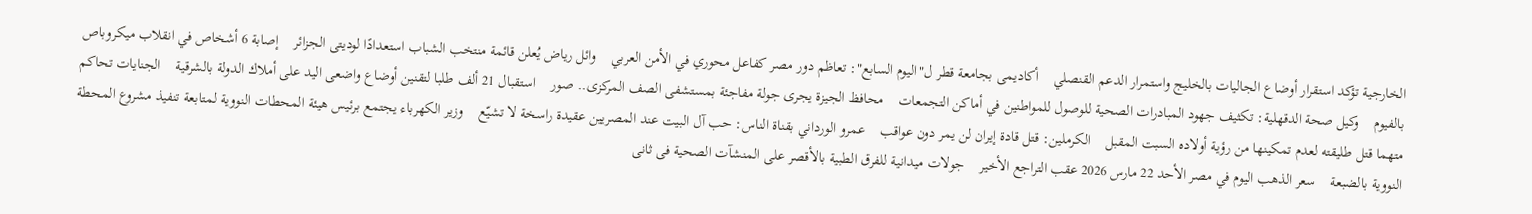الخارجية تؤكد استقرار أوضاع الجاليات بالخليج واستمرار الدعم القنصلي    أكاديمى بجامعة قطر ل"اليوم السابع": تعاظم دور مصر كفاعل محوري في الأمن العربي    وائل رياض يُعلن قائمة منتخب الشباب استعدادًا لوديتى الجزائر    إصابة 6 أشخاص في انقلاب ميكروباص بالفيوم    وكيل صحة الدقهلية: تكثيف جهود المبادرات الصحية للوصول للمواطنين في أماكن التجمعات    محافظ الجيزة يجرى جولة مفاجئة بمستشفى الصف المركزى.. صور    استقبال 21 ألف طلبا لتقنين أوضاع واضعى اليد على أملاك الدولة بالشرقية    الجنايات تحاكم متهما قتل طليقته لعدم تمكينها من رؤية أولاده السبت المقبل    الكرملين: قتل قادة إيران لن يمر دون عواقب    عمرو الورداني بقناة الناس: حب آل البيت عند المصريين عقيدة راسخة لا تشيّع    وزير الكهرباء يجتمع برئيس هيئة المحطات النووية لمتابعة تنفيذ مشروع المحطة النووية بالضبعة    سعر الذهب اليوم في مصر الأحد 22 مارس 2026 عقب التراجع الأخير    جولات ميدانية للفرق الطبية بالأقصر على المنشآت الصحية فى ثانى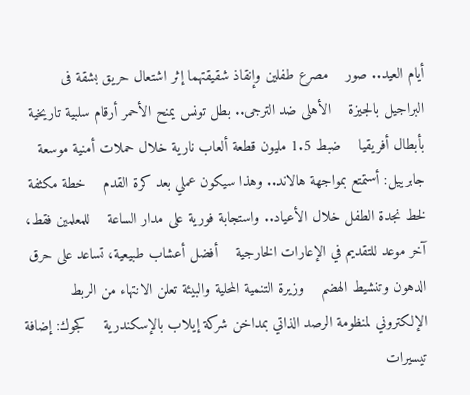أيام العيد.. صور    مصرع طفلين وإنقاذ شقيقتهما إثر اشتعال حريق بشقة فى البراجيل بالجيزة    الأهلى ضد الترجى.. بطل تونس يمنح الأحمر أرقام سلبية تاريخية بأبطال أفريقيا    ضبط 1.5 مليون قطعة ألعاب نارية خلال حملات أمنية موسعة    جابرييل: أستمتع بمواجهة هالاند.. وهذا سيكون عملي بعد كرة القدم    خطة مكثفة لخط نجدة الطفل خلال الأعياد.. واستجابة فورية على مدار الساعة    للمعلمين فقط، آخر موعد للتقديم في الإعارات الخارجية    أفضل أعشاب طبيعية، تساعد على حرق الدهون وتنشيط الهضم    وزيرة التنمية المحلية والبيئة تعلن الانتهاء من الربط الإلكتروني لمنظومة الرصد الذاتي بمداخن شركة إيلاب بالإسكندرية    كجوك: إضافة تيسيرات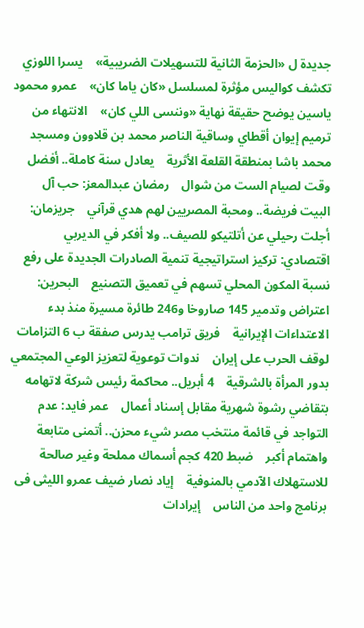جديدة ل «الحزمة الثانية للتسهيلات الضريبية»    يسرا اللوزي تكشف كواليس مؤثرة لمسلسل «كان ياما كان»    عمرو محمود ياسين يوضح حقيقة نهاية «وننسى اللي كان»    الانتهاء من ترميم إيوان أقطاي وساقية الناصر محمد بن قلاوون ومسجد محمد باشا بمنطقة القلعة الأثرية    يعادل سنة كاملة.. أفضل وقت لصيام الست من شوال    رمضان عبدالمعز: حب آل البيت فريضة.. ومحبة المصريين لهم هدي قرآني    جريزمان: أجلت رحيلي عن أتلتيكو للصيف.. ولا أفكر في الديربي    اقتصادي: تركيز استراتيجية تنمية الصادرات الجديدة على رفع نسبة المكون المحلي تسهم في تعميق التصنيع    البحرين: اعتراض وتدمير 145 صاروخا و246 طائرة مسيرة منذ بدء الاعتداءات الإيرانية    فريق ترامب يدرس صفقة ب 6 التزامات لوقف الحرب على إيران    ندوات توعوية لتعزيز الوعي المجتمعي بدور المرأة بالشرقية    4 أبريل.. محاكمة رئيس شركة لاتهامه بتقاضي رشوة شهرية مقابل إسناد أعمال    عمر فايد: عدم التواجد في قائمة منتخب مصر شيء محزن.. أتمنى متابعة واهتمام أكبر    ضبط 420 كجم أسماك مملحة وغير صالحة للاستهلاك الآدمي بالمنوفية    إياد نصار ضيف عمرو الليثى فى برنامج واحد من الناس    إيرادات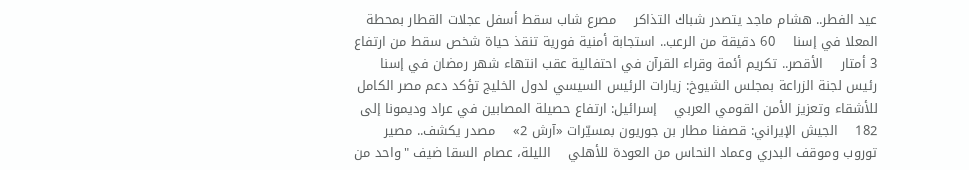عيد الفطر.. هشام ماجد يتصدر شباك التذاكر    مصرع شاب سقط أسفل عجلات القطار بمحطة المعلا في إسنا    60 دقيقة من الرعب.. استجابة أمنية فورية تنقذ حياة شخص سقط من ارتفاع 3 أمتار    الأقصر.. تكريم أئمة وقراء القرآن في احتفالية عقب انتهاء شهر رمضان في إسنا    رئيس لجنة الزراعة بمجلس الشيوخ: زيارات الرئيس السيسي لدول الخليج تؤكد دعم مصر الكامل للأشقاء وتعزيز الأمن القومي العربي    إسرائيل: ارتفاع حصيلة المصابين في عراد وديمونا إلى 182    الجيش الإيراني: قصفنا مطار بن جوريون بمسيّرات «آرش 2»    مصدر يكشف.. مصير توروب وموقف البدري وعماد النحاس من العودة للأهلي    الليلة، عصام السقا ضيف "واحد من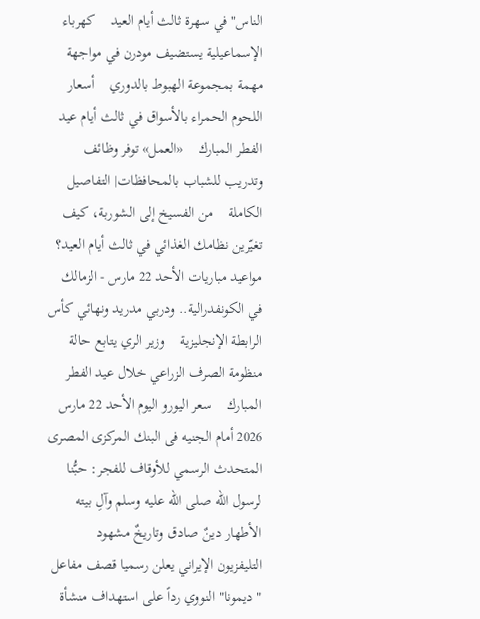الناس" في سهرة ثالث أيام العيد    كهرباء الإسماعيلية يستضيف مودرن في مواجهة مهمة بمجموعة الهبوط بالدوري    أسعار اللحوم الحمراء بالأسواق في ثالث أيام عيد الفطر المبارك    «العمل» توفر وظائف وتدريب للشباب بالمحافظات| التفاصيل الكاملة    من الفسيخ إلى الشوربة، كيف تغيّرين نظامك الغذائي في ثالث أيام العيد؟    مواعيد مباريات الأحد 22 مارس - الزمالك في الكونفدرالية.. ودربي مدريد ونهائي كأس الرابطة الإنجليزية    وزير الري يتابع حالة منظومة الصرف الزراعي خلال عيد الفطر المبارك    سعر اليورو اليوم الأحد 22 مارس 2026 أمام الجنيه فى البنك المركزى المصرى    المتحدث الرسمي للأوقاف للفجر: حبُّنا لرسول الله صلى الله عليه وسلم وآلِ بيته الأطهار دينٌ صادق وتاريخٌ مشهود    التليفزيون الإيراني يعلن رسميا قصف مفاعل "ديمونا" النووي رداً على استهداف منشأة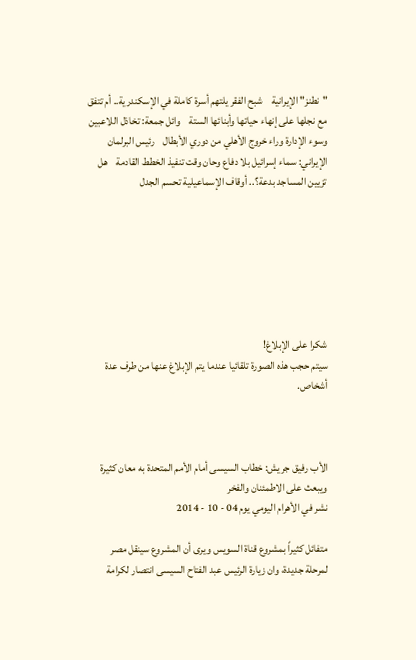"نطنز" الإيرانية    شبح الفقر يلتهم أسرة كاملة في الإسكندرية.. أم تتفق مع نجلها على إنهاء حياتها وأبنائها الستة    وائل جمعة: تخاذل اللاعبين وسوء الإدارة وراء خروج الأهلي من دوري الأبطال    رئيس البرلمان الإيراني: سماء إسرائيل بلا دفاع وحان وقت تنفيذ الخطط القادمة    هل تزيين المساجد بدعة؟.. أوقاف الإسماعيلية تحسم الجدل







شكرا على الإبلاغ!
سيتم حجب هذه الصورة تلقائيا عندما يتم الإبلاغ عنها من طرف عدة أشخاص.



الأب رفيق جريش: خطاب السيسى أمام الأمم المتحدة به معان كثيرة ويبعث على الاطمئنان والفخر
نشر في الأهرام اليومي يوم 04 - 10 - 2014

متفائل كثيراً بمشروع قناة السويس ويرى أن المشروع سينقل مصر لمرحلة جديدة، وان زيارة الرئيس عبد الفتاح السيسى انتصار لكرامة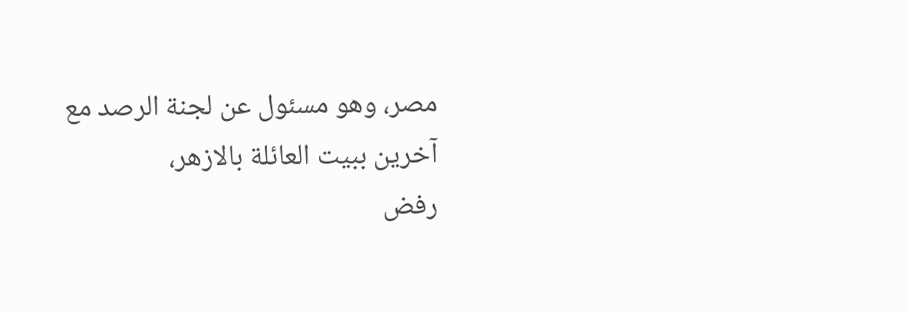مصر، وهو مسئول عن لجنة الرصد مع آخرين ببيت العائلة بالازهر،
رفض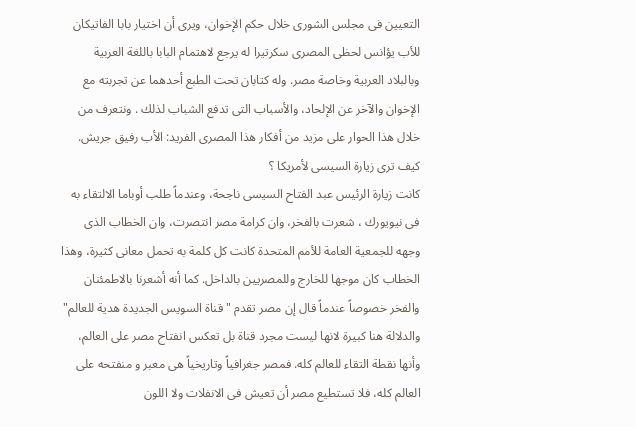التعيين فى مجلس الشورى خلال حكم الإخوان، ويرى أن اختيار بابا الفاتيكان للأب يؤانس لحظى المصرى سكرتيرا له يرجع لاهتمام البابا باللغة العربية وبالبلاد العربية وخاصة مصر. وله كتابان تحت الطبع أحدهما عن تجربته مع الإخوان والآخر عن الإلحاد، والأسباب التى تدفع الشباب لذلك . ونتعرف من خلال هذا الحوار على مزيد من أفكار هذا المصرى الفريد: الأب رفيق جريش.
كيف ترى زيارة السيسى لأمريكا ؟
كانت زيارة الرئيس عبد الفتاح السيسى ناجحة، وعندماً طلب أوباما الالتقاء به فى نيويورك ، شعرت بالفخر، وان كرامة مصر انتصرت، وان الخطاب الذى وجهه للجمعية العامة للأمم المتحدة كانت كل كلمة به تحمل معانى كثيرة، وهذا الخطاب كان موجها للخارج وللمصريين بالداخل. كما أنه أشعرنا بالاطمئنان والفخر خصوصاً عندماً قال إن مصر تقدم " قناة السويس الجديدة هدية للعالم" والدلالة هنا كبيرة لانها ليست مجرد قناة بل تعكس انفتاح مصر على العالم، وأنها نقطة التقاء للعالم كله. فمصر جغرافياً وتاريخياً هى معبر و منفتحه على العالم كله، فلا تستطيع مصر أن تعيش فى الانفلات ولا اللون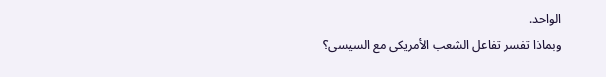الواحد.
وبماذا تفسر تفاعل الشعب الأمريكى مع السيسى؟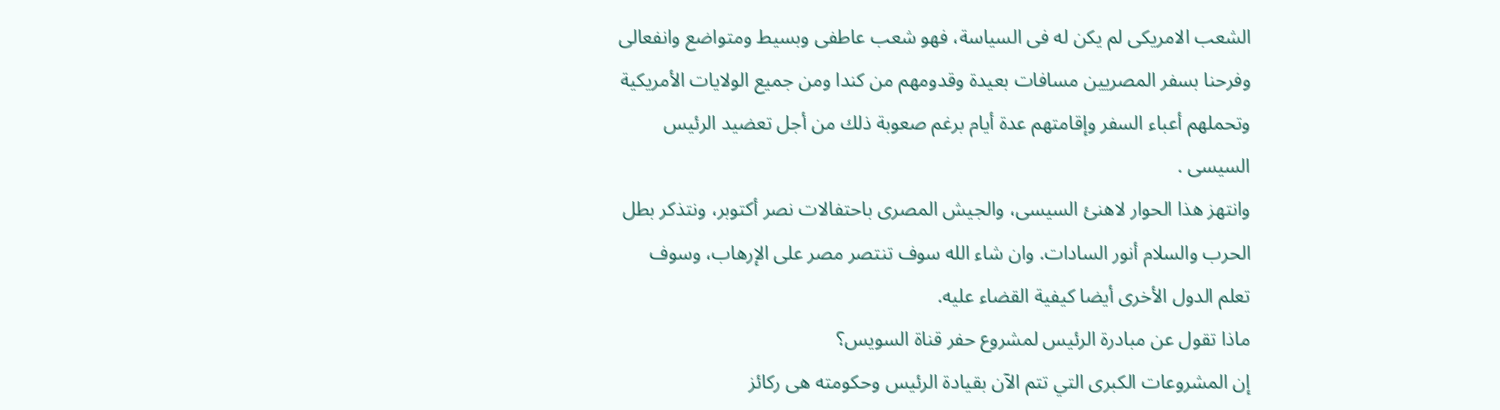الشعب الامريكى لم يكن له فى السياسة، فهو شعب عاطفى وبسيط ومتواضع وانفعالى وفرحنا بسفر المصريين مسافات بعيدة وقدومهم من كندا ومن جميع الولايات الأمريكية وتحملهم أعباء السفر وإقامتهم عدة أيام برغم صعوبة ذلك من أجل تعضيد الرئيس السيسى .
وانتهز هذا الحوار لاهنئ السيسى، والجيش المصرى باحتفالات نصر أكتوبر، ونتذكر بطل الحرب والسلام أنور السادات. وان شاء الله سوف تنتصر مصر على الإرهاب، وسوف تعلم الدول الأخرى أيضا كيفية القضاء عليه.
ماذا تقول عن مبادرة الرئيس لمشروع حفر قناة السويس؟
إن المشروعات الكبرى التي تتم الآن بقيادة الرئيس وحكومته هى ركائز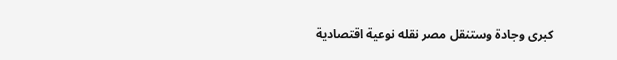كبرى وجادة وستنقل مصر نقله نوعية اقتصادية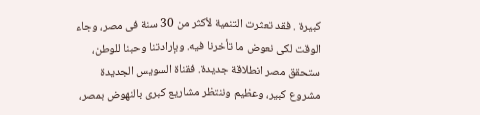كبيرة . فقد تعثرت التنمية لأكثر من 30 سنة فى مصر، وجاء الوقت لكى نعوض ما تأخرنا فيه. وبإرادتنا وحبنا للوطن، ستحقق مصر انطلاقة جديدة. فقناة السويس الجديدة مشروع كبير، وعظيم وننتظر مشاريع كبرى بالنهوض بمصر،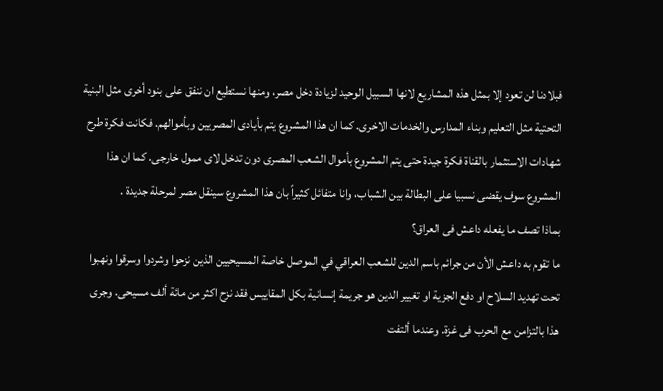فبلادنا لن تعود إلا بمثل هذه المشاريع لانها السبيل الوحيد لزيادة دخل مصر، ومنها نستطيع ان ننفق على بنود أخرى مثل البنية التحتية مثل التعليم وبناء المدارس والخدمات الاخرى. كما ان هذا المشروع يتم بأيادى المصريين وبأموالهم. فكانت فكرة طرح شهادات الاستثمار بالقناة فكرة جيدة حتى يتم المشروع بأموال الشعب المصرى دون تدخل لاى ممول خارجى. كما ان هذا المشروع سوف يقضى نسبيا على البطالة بين الشباب، وانا متفائل كثيراً بان هذا المشروع سينقل مصر لمرحلة جديدة .
بماذا تصف ما يفعله داعش فى العراق؟
ما تقوم به داعش الأن من جرائم باسم الدين للشعب العراقي في الموصل خاصة المسيحيين الذين نزحوا وشردوا وسرقوا ونهبوا تحت تهديد السلاح او دفع الجزية او تغيير الدين هو جريمة إنسانية بكل المقاييس فقد نزح اكثر من مائة ألف مسيحى. وجرى هذا بالتزامن مع الحرب فى غزة. وعندما ألتفت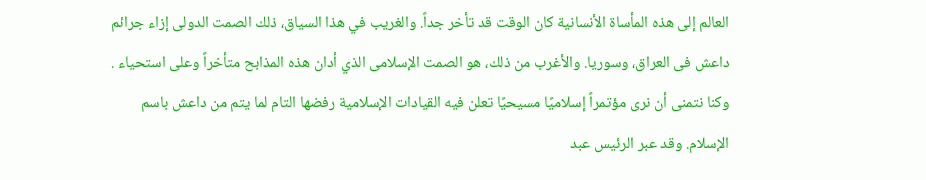العالم إلى هذه المأساة الأنسانية كان الوقت قد تأخر جداً. والغريب في هذا السياق، ذلك الصمت الدولى إزاء جرائم داعش فى العراق، وسوريا. والأغرب من ذلك، هو الصمت الإسلامى الذي أدان هذه المذابح متأخراً وعلى استحياء . وكنا نتمنى أن نرى مؤتمراً إسلاميًا مسيحيًا تعلن فيه القيادات الإسلامية رفضها التام لما يتم من داعش باسم الإسلام. وقد عبر الرئيس عبد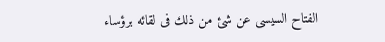الفتاح السيسى عن شئ من ذلك فى لقائه برؤساء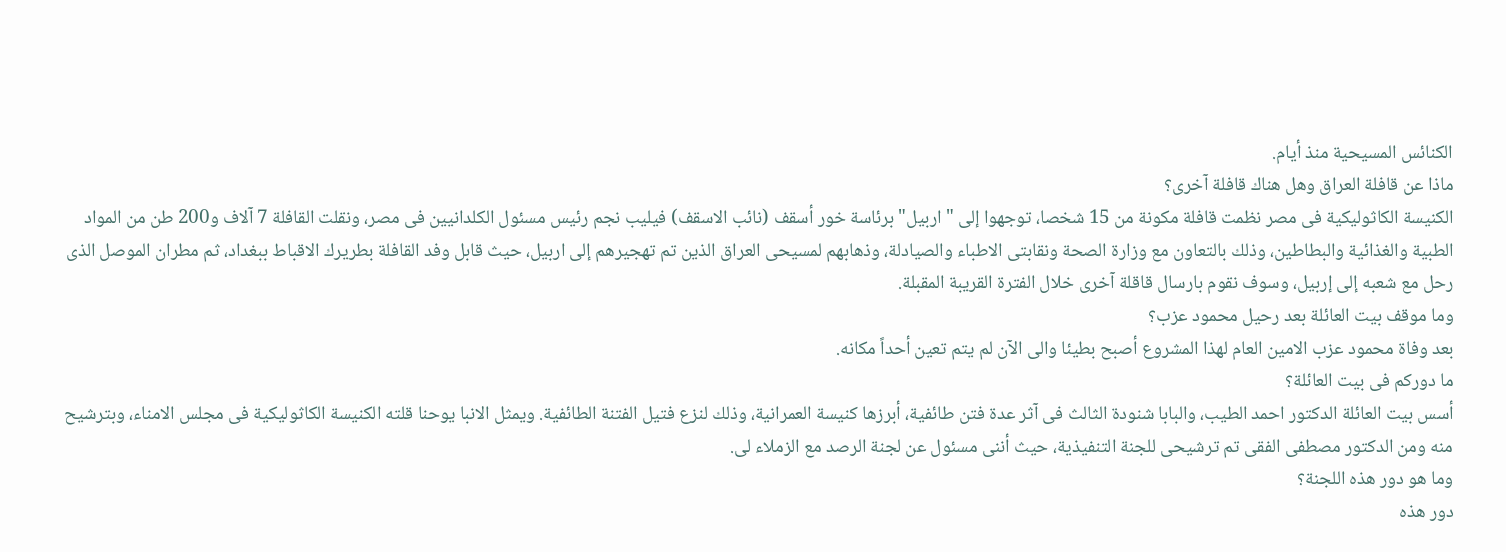الكنائس المسيحية منذ أيام.
ماذا عن قافلة العراق وهل هناك قافلة آخرى؟
الكنيسة الكاثوليكية فى مصر نظمت قافلة مكونة من 15 شخصا، توجهوا إلى "اربيل" برئاسة خور أسقف (نائب الاسقف) فيليب نجم رئيس مسئول الكلدانيين فى مصر، ونقلت القافلة 7 آلاف و200 طن من المواد الطبية والغذائية والبطاطين، وذلك بالتعاون مع وزارة الصحة ونقابتى الاطباء والصيادلة، وذهابهم لمسيحى العراق الذين تم تهجيرهم إلى اربيل، حيث قابل وفد القافلة بطريرك الاقباط ببغداد، ثم مطران الموصل الذى رحل مع شعبه إلى إربيل، وسوف نقوم بارسال قاقلة آخرى خلال الفترة القريبة المقبلة.
وما موقف بيت العائلة بعد رحيل محمود عزب؟
بعد وفاة محمود عزب الامين العام لهذا المشروع أصبح بطيئا والى الآن لم يتم تعين أحداً مكانه.
ما دوركم فى بيت العائلة؟
أسس بيت العائلة الدكتور احمد الطيب، والبابا شنودة الثالث فى آثر عدة فتن طائفية، أبرزها كنيسة العمرانية، وذلك لنزع فتيل الفتنة الطائفية. ويمثل الانبا يوحنا قلته الكنيسة الكاثوليكية فى مجلس الامناء، وبترشيح منه ومن الدكتور مصطفى الفقى تم ترشيحى للجنة التنفيذية، حيث أننى مسئول عن لجنة الرصد مع الزملاء لى.
وما هو دور هذه اللجنة؟
دور هذه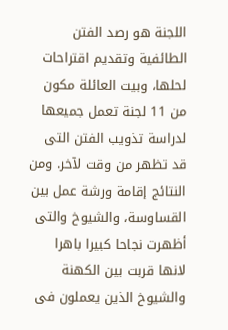اللجنة هو رصد الفتن الطائفية وتقديم اقتراحات لحلها، وبيت العائلة مكون من 11 لجنة تعمل جميعها لدراسة تذويب الفتن التى قد تظهر من وقت لآخر. ومن النتائج إقامة ورشة عمل بين القساوسة، والشيوخ والتى أظهرت نجاحا كبيرا باهرا لانها قربت بين الكهنة والشيوخ الذين يعملون فى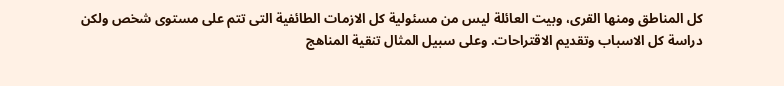كل المناطق ومنها القرى، وبيت العائلة ليس من مسئولية كل الازمات الطائفية التى تتم على مستوى شخص ولكن دراسة كل الاسباب وتقديم الاقتراحات. وعلى سبيل المثال تنقية المناهج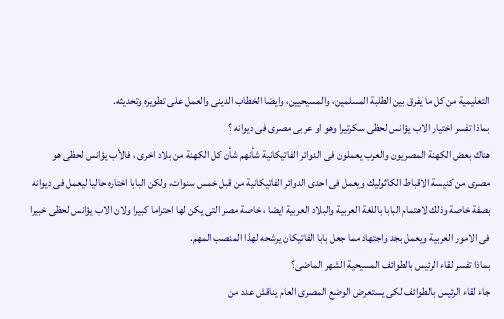التعليمية من كل ما يفرق بين الطلبة المسلمين، والمسيحيين، وايضا الخطاب الدينى والعمل على تطويره وتحديثه.
بماذا تفسر اختيار الاب يؤانس لحظى سكرتيرا وهو او عربى مصرى فى ديوانه ؟
هناك بعض الكهنة المصريون والعرب يعملون فى الدوائر الفاتيكانية شأنهم شأن كل الكهنة من بلاد اخرى ، فالأب يؤانس لحظى هو مصرى من كنيسة الاقباط الكاثوليك ويعمل فى احدى الدوائر الفاتيكانية من قبل خمس سنوات، ولكن البابا اختاره حاليا ليعمل فى ديوانه بصفة خاصة وذلك لاهتمام البابا باللغة العربية والبلاد العربية ايضا ، خاصة مصر التى يكن لها احتراما كبيرا ولان الاب يؤانس لحظى خبيرا فى الامور العربية ويعمل بجد واجتهاد مما جعل بابا الفاتيكان يرشحه لهذا المنصب المهم.
بماذا تفسر لقاء الرئيس بالطوائف المسيحية الشهر الماضى؟
جاء لقاء الرئيس بالطوائف لكى يستعرض الوضع المصرى العام يناقش عدد من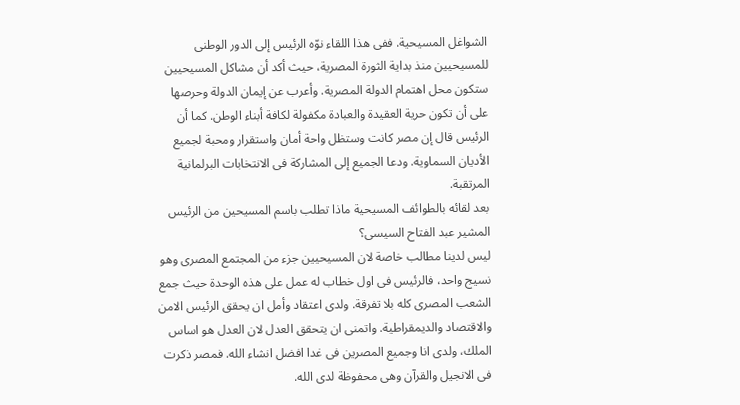الشواغل المسيحية. ففى هذا اللقاء نوّه الرئيس إلى الدور الوطنى للمسيحيين منذ بداية الثورة المصرية، حيث أكد أن مشاكل المسيحيين ستكون محل اهتمام الدولة المصرية. وأعرب عن إيمان الدولة وحرصها على أن تكون حرية العقيدة والعبادة مكفولة لكافة أبناء الوطن. كما أن الرئيس قال إن مصر كانت وستظل واحة أمان واستقرار ومحبة لجميع الأديان السماوية. ودعا الجميع إلى المشاركة فى الانتخابات البرلمانية المرتقبة.
بعد لقائه بالطوائف المسيحية ماذا تطلب باسم المسيحين من الرئيس المشير عبد الفتاح السيسى؟
ليس لدينا مطالب خاصة لان المسيحيين جزء من المجتمع المصرى وهو نسيج واحد، فالرئيس فى اول خطاب له عمل على هذه الوحدة حيث جمع الشعب المصرى كله بلا تفرقة. ولدى اعتقاد وأمل ان يحقق الرئيس الامن والاقتصاد والديمقراطية. واتمنى ان يتحقق العدل لان العدل هو اساس الملك، ولدى انا وجميع المصرين فى غدا افضل انشاء الله. فمصر ذكرت فى الانجيل والقرآن وهى محفوظة لدى الله.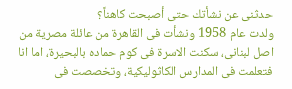حدثنى عن نشأتك حتى أصبحت كاهناً؟
ولدت عام 1958 ونشأت فى القاهرة من عائلة مصرية من اصل لبنانى، سكنت الاسرة فى كوم حماده بالبحيرة، اما انا فتعلمت فى المدارس الكاثوليكية، وتخصصت فى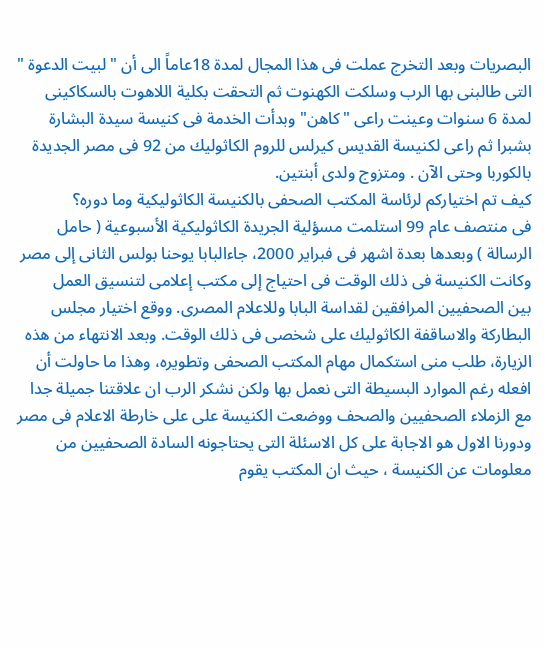البصريات وبعد التخرج عملت فى هذا المجال لمدة 18عاماً الى أن " لبيت الدعوة " التى طالبنى بها الرب وسلكت الكهنوت ثم التحقت بكلية اللاهوت بالسكاكينى لمدة 6 سنوات وعينت راعى "كاهن" وبدأت الخدمة فى كنيسة سيدة البشارة بشبرا ثم راعى لكنيسة القديس كيرلس للروم الكاثوليك من 92 فى مصر الجديدة بالكوربا وحتى الآن . ومتزوج ولدى أبنتين.
كيف تم اختياركم لرئاسة المكتب الصحفى بالكنيسة الكاثوليكية وما دوره؟
فى منتصف عام 99 استلمت مسؤلية الجريدة الكاثوليكية الأسبوعية ( حامل الرسالة ) وبعدها بعدة اشهر فى فبراير 2000، جاءالبابا يوحنا بولس الثانى إلى مصر وكانت الكنيسة فى ذلك الوقت فى احتياج إلى مكتب إعلامى لتنسيق العمل
بين الصحفيين المرافقين لقداسة البابا وللاعلام المصرى. ووقع اختيار مجلس البطاركة والاساقفة الكاثوليك على شخصى فى ذلك الوقت. وبعد الانتهاء من هذه الزيارة، طلب منى استكمال مهام المكتب الصحفى وتطويره، وهذا ما حاولت أن افعله رغم الموارد البسيطة التى نعمل بها ولكن نشكر الرب ان علاقتنا جميلة جدا مع الزملاء الصحفيين والصحف ووضعت الكنيسة على على خارطة الاعلام فى مصر ودورنا الاول هو الاجابة على كل الاسئلة التى يحتاجونه السادة الصحفيين من معلومات عن الكنيسة ، حيث ان المكتب يقوم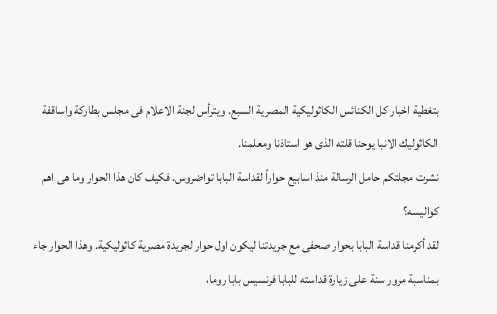بتغطية اخبار كل الكنائس الكاثوليكية المصرية السبع. ويترأس لجنة الاعلام فى مجلس بطاركة واساقفة الكاثوليك الانبا يوحنا قلته الذى هو استاذنا ومعلمنا.
نشرت مجلتكم حامل الرسالة منذ اسابيع حواراً لقداسة البابا تواضروس. فكيف كان هذا الحوار وما هى اهم كواليسه؟
لقد أكرمنا قداسة البابا بحوار صحفى مع جريدتنا ليكون اول حوار لجريدة مصرية كاثوليكية. وهذا الحوار جاء بمناسبة مرور سنة على زيارة قداسته للبابا فرنسيس بابا روما،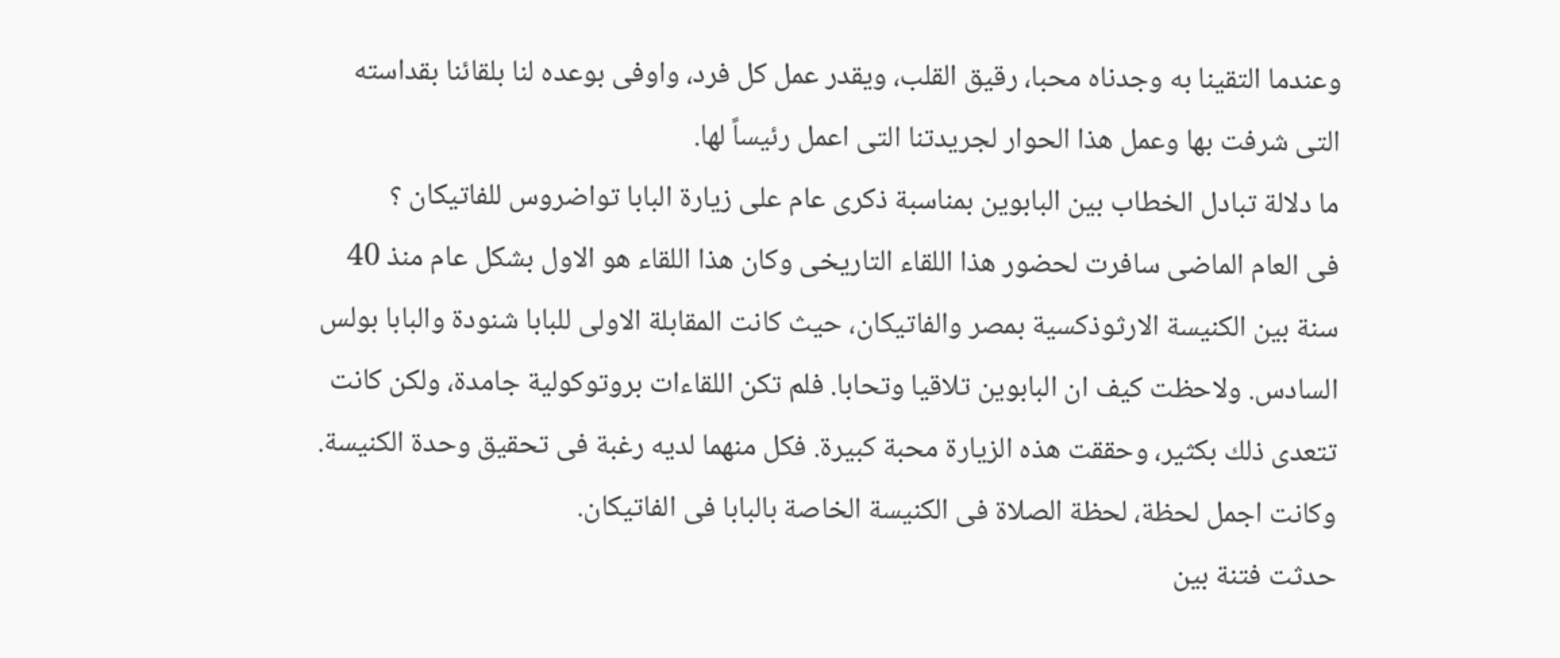وعندما التقينا به وجدناه محبا، رقيق القلب، ويقدر عمل كل فرد، واوفى بوعده لنا بلقائنا بقداسته التى شرفت بها وعمل هذا الحوار لجريدتنا التى اعمل رئيساً لها.
ما دلالة تبادل الخطاب بين البابوين بمناسبة ذكرى عام على زيارة البابا تواضروس للفاتيكان ؟
فى العام الماضى سافرت لحضور هذا اللقاء التاريخى وكان هذا اللقاء هو الاول بشكل عام منذ 40 سنة بين الكنيسة الارثوذكسية بمصر والفاتيكان، حيث كانت المقابلة الاولى للبابا شنودة والبابا بولس السادس. ولاحظت كيف ان البابوين تلاقيا وتحابا. فلم تكن اللقاءات بروتوكولية جامدة، ولكن كانت تتعدى ذلك بكثير، وحققت هذه الزيارة محبة كبيرة. فكل منهما لديه رغبة فى تحقيق وحدة الكنيسة. وكانت اجمل لحظة، لحظة الصلاة فى الكنيسة الخاصة بالبابا فى الفاتيكان.
حدثت فتنة بين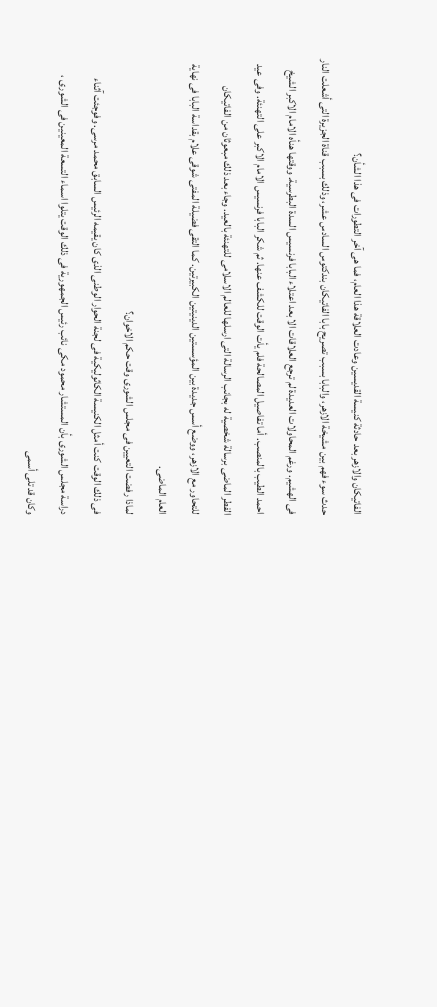الفاتيكان والازهر بعد حادثة كنيسة القديسين وعادت العلاقة هذا العام، فما هى آخر التطورات فى هذا الشأن؟
حدث سوء فهم بين مشيخة الازهر، والبابا بسبب تصريح بابا الفاتيكان بندكتوس السادس عشر، وذلك بسبب قناة الجزيرة التى أشعلت النار فى الهشيم. ورغم المحاولات العديدة لم ترجع العلاقات الا بعد اعتلاء البابا فرنسيس السدة البطرسية. ووقتها هنأه الامام الاكبر الشيخ احمد الطيب بالمنصب. أما تفاصيل المصالحة فلم يأت الوقت للكشف عنها. ثم شكر البابا فرنسيس الامام الاكبر على التهنئة. وفى عيد الفطر الماضى برسالة شخصية له بجانب الرسالة التى ارسلها للعالم الاسلامى للتهنئة بالعيد. وجاء بعد ذلك مبعوثان من الفاتيكان للتحاور مع الازهر، ووضع أسس جديدة بين المؤسستين الدينيتين الكبيرتين. كما التقى فضيلة المفتى شوقى علام بقداسة البابا فى نهاية العام الماضى.
لماذا رفضت التعيين فى مجلس الشورى وقت حكم الاخوان؟
فى ذلك الوقت كنت أمثل الكنيسة الكاثوليكية فى لجنة الحوار الوطنى الذى كان يقيمه الرئيس السابق محمد مرسى. وفوجئت آثناء دراسة مجلس الشورى بأن المستشار محمود مكى نائب رئيس الجمهورية فى ذلك الوقت يتلوا اسماء التسعة المعينين فى الشورى ، وكان قد تلى أسمى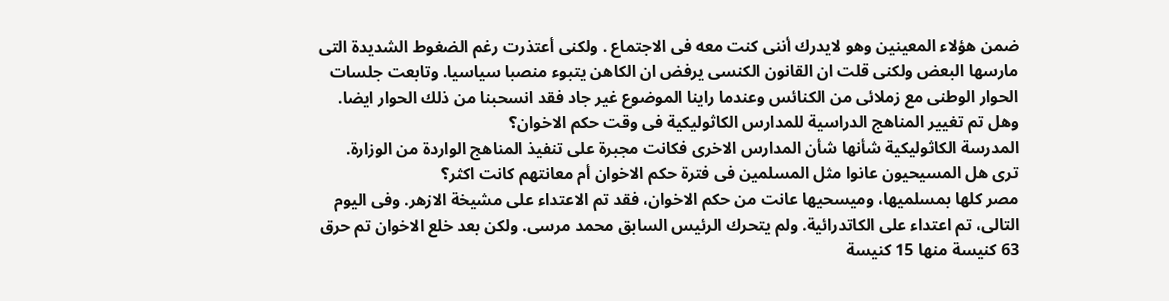ضمن هؤلاء المعينين وهو لايدرك أننى كنت معه فى الاجتماع . ولكنى أعتذرت رغم الضغوط الشديدة التى مارسها البعض ولكنى قلت ان القانون الكنسى يرفض ان الكاهن يتبوء منصبا سياسيا. وتابعت جلسات الحوار الوطنى مع زملائى من الكنائس وعندما راينا الموضوع غير جاد فقد انسحبنا من ذلك الحوار ايضا.
وهل تم تغيير المناهج الدراسية للمدارس الكاثوليكية فى وقت حكم الاخوان؟
المدرسة الكاثوليكية شأنها شأن المدارس الاخرى فكانت مجبرة على تنفيذ المناهج الواردة من الوزارة.
ترى هل المسيحيون عانوا مثل المسلمين فى فترة حكم الاخوان أم معانتهم كانت اكثر؟
مصر كلها بمسلميها، وميسحيها عانت من حكم الاخوان، فقد تم الاعتداء على مشيخة الازهر. وفى اليوم التالى، تم اعتداء على الكاتدرائية. ولم يتحرك الرئيس السابق محمد مرسى. ولكن بعد خلع الاخوان تم حرق 63 كنيسة منها 15 كنيسة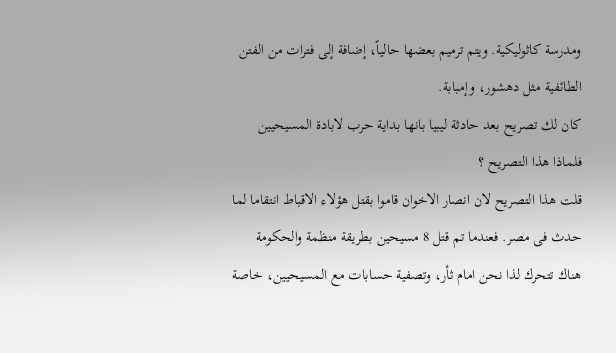ومدرسة كاثوليكية. ويتم ترميم بعضها حالياً، إضافة إلى فترات من الفتن الطائفية مثل دهشور، وإمبابة.
كان لك تصريح بعد حادثة ليبيا بانها بداية حرب لابادة المسيحيين فلماذا هذا التصريح ؟
قلت هذا التصريح لان انصار الاخوان قاموا بقتل هؤلاء الاقباط انتقاما لما حدث فى مصر. فعندما تم قتل 8 مسيحين بطريقة منظمة والحكومة هناك تتحرك لذا نحن امام ثأر، وتصفية حسابات مع المسيحيين، خاصة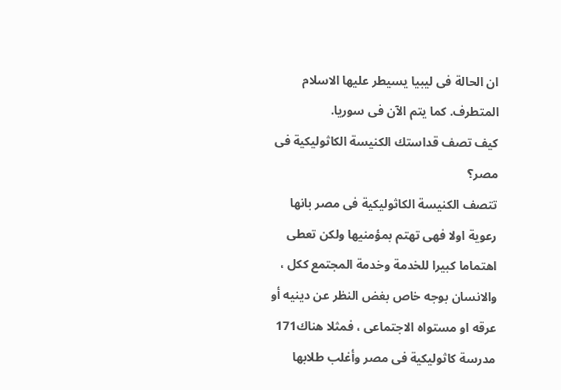ان الحالة فى ليبيا يسيطر عليها الاسلام المتطرف. كما يتم الآن فى سوريا.
كيف تصف قداستك الكنيسة الكاثوليكية فى مصر؟
تتصف الكنيسة الكاثوليكية فى مصر بانها رعوية اولا فهى تهتم بمؤمنيها ولكن تعطى اهتماما كبيرا للخدمة وخدمة المجتمع ككل ، والانسان بوجه خاص بغض النظر عن دينيه أو عرقه او مستواه الاجتماعى ، فمثلا هناك171 مدرسة كاثوليكية فى مصر وأغلب طلابها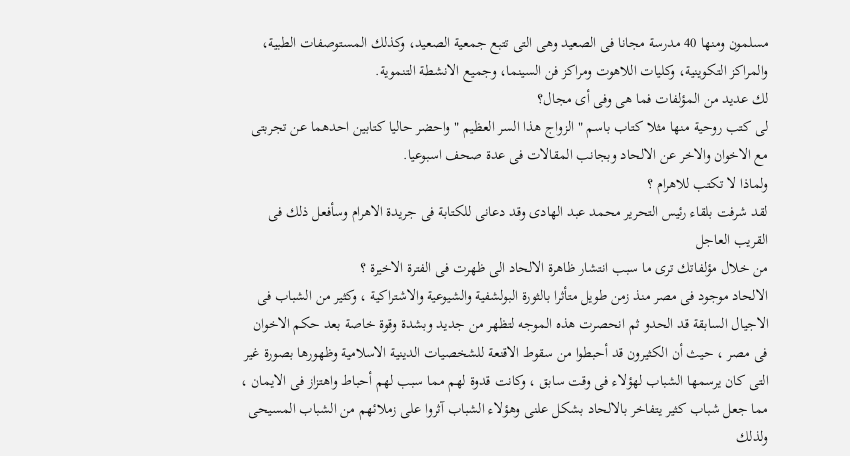مسلمون ومنها 40 مدرسة مجانا فى الصعيد وهى التى تتبع جمعية الصعيد، وكذلك المستوصفات الطبية، والمراكز التكوينية، وكليات اللاهوت ومراكز فن السينما، وجميع الانشطة التنموية.
لك عديد من المؤلفات فما هى وفى أى مجال؟
لى كتب روحية منها مثلا كتاب باسم " الزواج هذا السر العظيم " واحضر حاليا كتابين احدهما عن تجربتى مع الاخوان والاخر عن الالحاد وبجانب المقالات فى عدة صحف اسبوعيا.
ولماذا لا تكتب للاهرام ؟
لقد شرفت بلقاء رئيس التحرير محمد عبد الهادى وقد دعانى للكتابة فى جريدة الاهرام وسأفعل ذلك فى القريب العاجل
من خلال مؤلفاتك ترى ما سبب انتشار ظاهرة الالحاد الى ظهرت فى الفترة الاخيرة ؟
الالحاد موجود فى مصر منذ زمن طويل متأثرا بالثورة البولشفية والشيوعية والاشتراكية ، وكثير من الشباب فى الاجيال السابقة قد الحدو ثم انحصرت هذه الموجه لتظهر من جديد وبشدة وقوة خاصة بعد حكم الاخوان فى مصر ، حيث أن الكثيرون قد أحبطوا من سقوط الاقنعة للشخصيات الدينية الاسلامية وظهورها بصورة غير التى كان يرسمها الشباب لهؤلاء فى وقت سابق ، وكانت قدوة لهم مما سبب لهم أحباط واهتزاز فى الايمان ، مما جعل شباب كثير يتفاخر بالالحاد بشكل علنى وهؤلاء الشباب آثروا على زملائهم من الشباب المسيحى ولذلك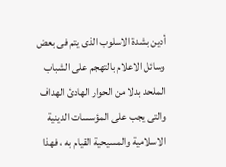أدين بشدة الاسلوب الذى يتم فى بعض وسائل الاعلام بالتهجم على الشباب الملحد بدلا من الحوار الهادئ الهداف والتى يجب على المؤسسات الدينية الاسلامية والمسيحية القيام به ، فهذا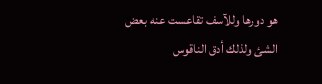هو دورها وللآسف تقاعست عنه بعض الشئ ولذلك أدق الناقوس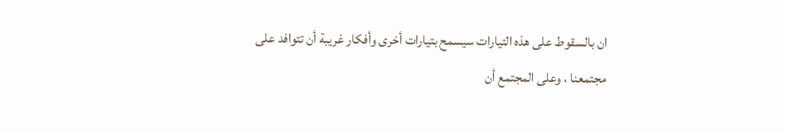ان بالسقوط على هذه التيارات سيسمح بتيارات أخرى وأفكار غريبة أن تتوافد على مجتمعنا ، وعلى المجتمع أن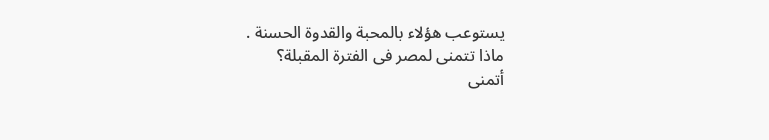يستوعب هؤلاء بالمحبة والقدوة الحسنة .
ماذا تتمنى لمصر فى الفترة المقبلة؟
أتمنى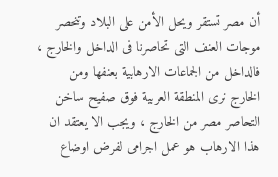أن مصر تستقر ويحل الأمن على البلاد وتنحصر موجات العنف التى تحاصرنا فى الداخل والخارج ، فالداخل من الجماعات الارهابية بعنفها ومن الخارج نرى المنطقة العربية فوق صفيح ساخن التحاصر مصر من الخارج ، ويجب الا يعتقد ان هذا الارهاب هو عمل اجرامى لفرض اوضاع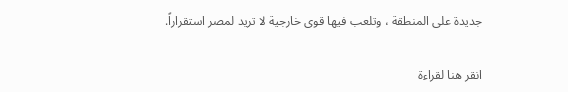جديدة على المنطقة ، وتلعب فيها قوى خارجية لا تريد لمصر استقراراً.


انقر هنا لقراءة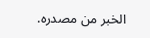الخبر من مصدره.